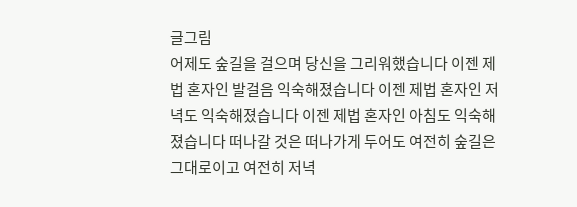글그림
어제도 숲길을 걸으며 당신을 그리워했습니다 이젠 제법 혼자인 발걸음 익숙해졌습니다 이젠 제법 혼자인 저녁도 익숙해졌습니다 이젠 제법 혼자인 아침도 익숙해졌습니다 떠나갈 것은 떠나가게 두어도 여전히 숲길은 그대로이고 여전히 저녁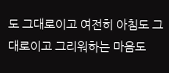도 그대로이고 여전히 아침도 그대로이고 그리워하는 마음도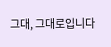그대, 그대로입니다